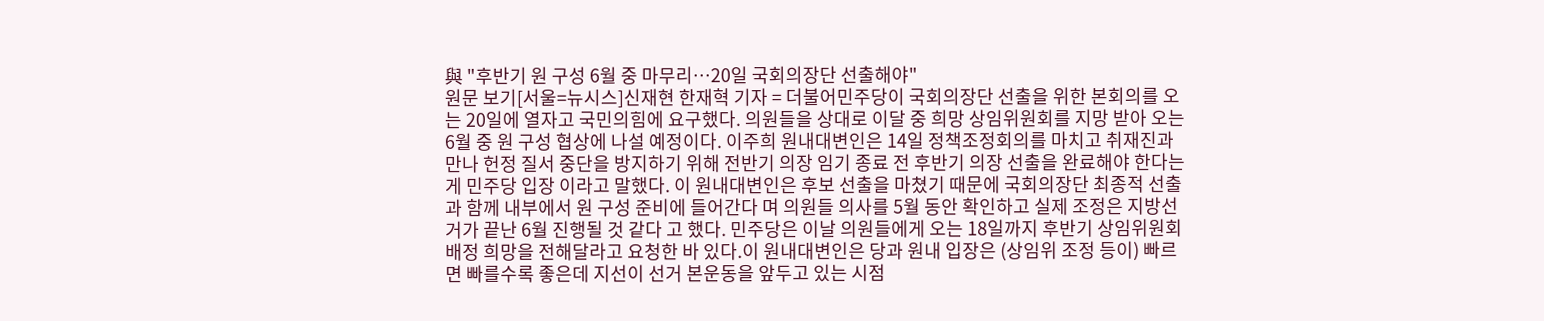與 "후반기 원 구성 6월 중 마무리…20일 국회의장단 선출해야"
원문 보기[서울=뉴시스]신재현 한재혁 기자 = 더불어민주당이 국회의장단 선출을 위한 본회의를 오는 20일에 열자고 국민의힘에 요구했다. 의원들을 상대로 이달 중 희망 상임위원회를 지망 받아 오는 6월 중 원 구성 협상에 나설 예정이다. 이주희 원내대변인은 14일 정책조정회의를 마치고 취재진과 만나 헌정 질서 중단을 방지하기 위해 전반기 의장 임기 종료 전 후반기 의장 선출을 완료해야 한다는 게 민주당 입장 이라고 말했다. 이 원내대변인은 후보 선출을 마쳤기 때문에 국회의장단 최종적 선출과 함께 내부에서 원 구성 준비에 들어간다 며 의원들 의사를 5월 동안 확인하고 실제 조정은 지방선거가 끝난 6월 진행될 것 같다 고 했다. 민주당은 이날 의원들에게 오는 18일까지 후반기 상임위원회 배정 희망을 전해달라고 요청한 바 있다.이 원내대변인은 당과 원내 입장은 (상임위 조정 등이) 빠르면 빠를수록 좋은데 지선이 선거 본운동을 앞두고 있는 시점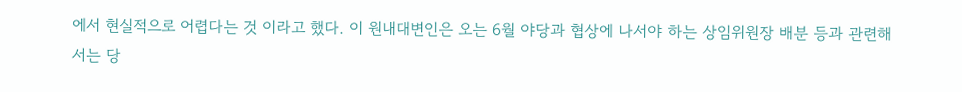에서 현실적으로 어렵다는 것 이라고 했다. 이 원내대변인은 오는 6월 야당과 협상에 나서야 하는 상임위원장 배분 등과 관련해서는 당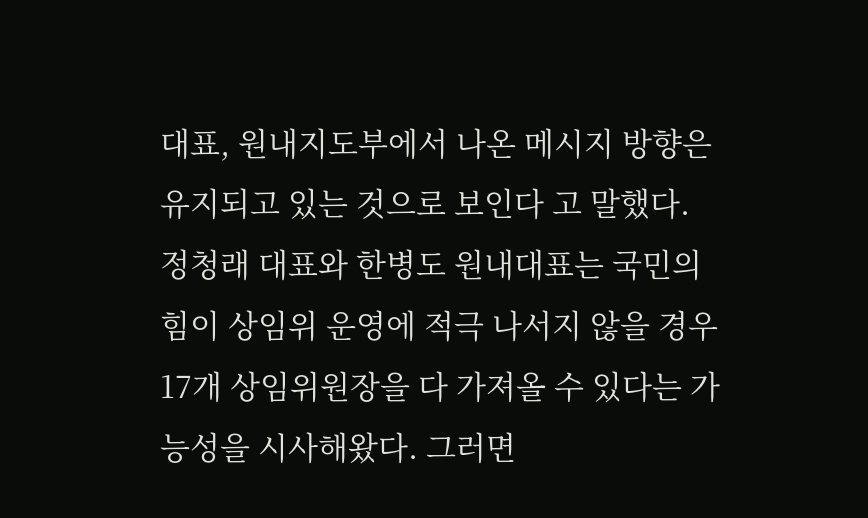대표, 원내지도부에서 나온 메시지 방향은 유지되고 있는 것으로 보인다 고 말했다. 정청래 대표와 한병도 원내대표는 국민의힘이 상임위 운영에 적극 나서지 않을 경우 17개 상임위원장을 다 가져올 수 있다는 가능성을 시사해왔다. 그러면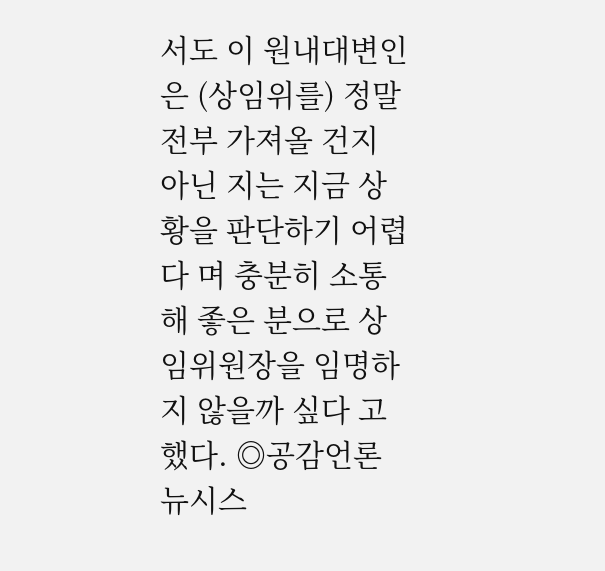서도 이 원내대변인은 (상임위를) 정말 전부 가져올 건지 아닌 지는 지금 상황을 판단하기 어렵다 며 충분히 소통해 좋은 분으로 상임위원장을 임명하지 않을까 싶다 고 했다. ◎공감언론 뉴시스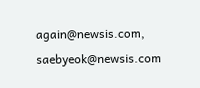again@newsis.com, saebyeok@newsis.com